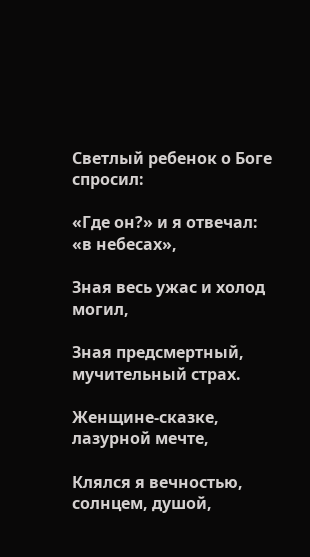Светлый ребенок о Боге спросил:

«Где он?» и я отвечал: «в небесах»,

Зная весь ужас и холод могил,

Зная предсмертный, мучительный страх.

Женщине-сказке, лазурной мечте,

Клялся я вечностью, солнцем, душой,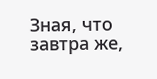Зная, что завтра же,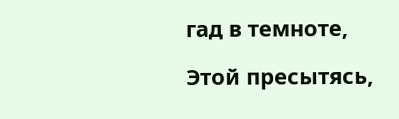гад в темноте,

Этой пресытясь,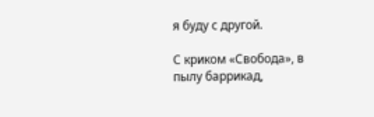я буду с другой.

С криком «Свобода», в пылу баррикад,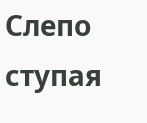Слепо ступая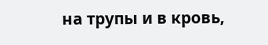на трупы и в кровь,